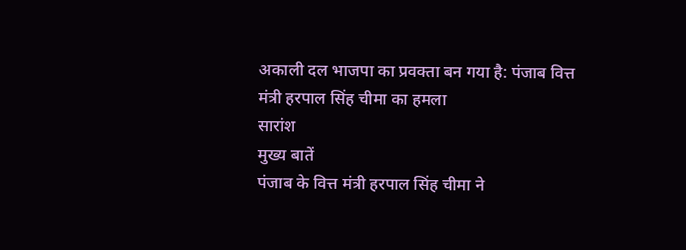अकाली दल भाजपा का प्रवक्ता बन गया है: पंजाब वित्त मंत्री हरपाल सिंह चीमा का हमला
सारांश
मुख्य बातें
पंजाब के वित्त मंत्री हरपाल सिंह चीमा ने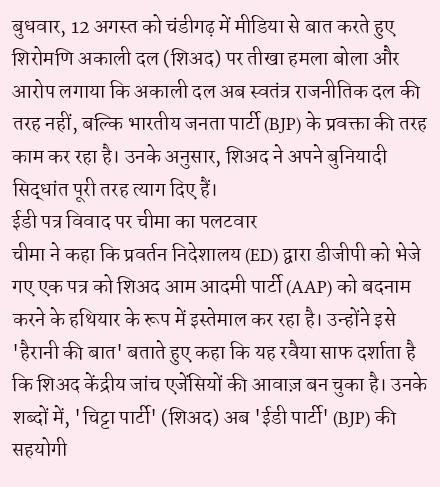बुधवार, 12 अगस्त को चंडीगढ़ में मीडिया से बात करते हुए शिरोमणि अकाली दल (शिअद) पर तीखा हमला बोला और आरोप लगाया कि अकाली दल अब स्वतंत्र राजनीतिक दल की तरह नहीं, बल्कि भारतीय जनता पार्टी (BJP) के प्रवक्ता की तरह काम कर रहा है। उनके अनुसार, शिअद ने अपने बुनियादी सिद्धांत पूरी तरह त्याग दिए हैं।
ईडी पत्र विवाद पर चीमा का पलटवार
चीमा ने कहा कि प्रवर्तन निदेशालय (ED) द्वारा डीजीपी को भेजे गए एक पत्र को शिअद आम आदमी पार्टी (AAP) को बदनाम करने के हथियार के रूप में इस्तेमाल कर रहा है। उन्होंने इसे 'हैरानी की बात' बताते हुए कहा कि यह रवैया साफ दर्शाता है कि शिअद केंद्रीय जांच एजेंसियों की आवाज़ बन चुका है। उनके शब्दों में, 'चिट्टा पार्टी' (शिअद) अब 'ईडी पार्टी' (BJP) की सहयोगी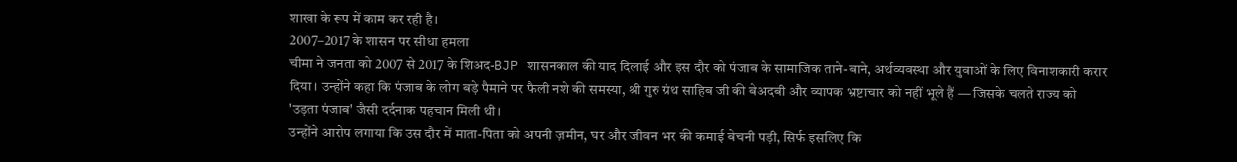शाखा के रूप में काम कर रही है।
2007–2017 के शासन पर सीधा हमला
चीमा ने जनता को 2007 से 2017 के शिअद-BJP शासनकाल की याद दिलाई और इस दौर को पंजाब के सामाजिक ताने-बाने, अर्थव्यवस्था और युवाओं के लिए विनाशकारी करार दिया। उन्होंने कहा कि पंजाब के लोग बड़े पैमाने पर फैली नशे की समस्या, श्री गुरु ग्रंथ साहिब जी की बेअदबी और व्यापक भ्रष्टाचार को नहीं भूले हैं — जिसके चलते राज्य को 'उड़ता पंजाब' जैसी दर्दनाक पहचान मिली थी।
उन्होंने आरोप लगाया कि उस दौर में माता-पिता को अपनी ज़मीन, घर और जीवन भर की कमाई बेचनी पड़ी, सिर्फ इसलिए कि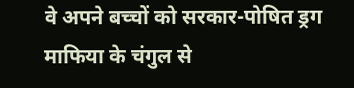वे अपने बच्चों को सरकार-पोषित ड्रग माफिया के चंगुल से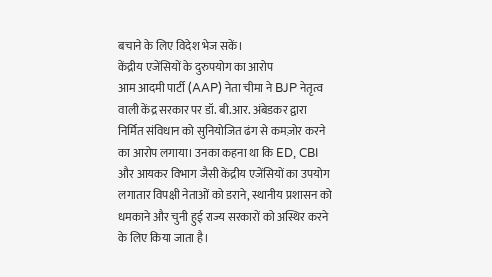बचाने के लिए विदेश भेज सकें।
केंद्रीय एजेंसियों के दुरुपयोग का आरोप
आम आदमी पार्टी (AAP) नेता चीमा ने BJP नेतृत्व वाली केंद्र सरकार पर डॉ. बी.आर. अंबेडकर द्वारा निर्मित संविधान को सुनियोजित ढंग से कमज़ोर करने का आरोप लगाया। उनका कहना था कि ED, CBI और आयकर विभाग जैसी केंद्रीय एजेंसियों का उपयोग लगातार विपक्षी नेताओं को डराने, स्थानीय प्रशासन को धमकाने और चुनी हुई राज्य सरकारों को अस्थिर करने के लिए किया जाता है।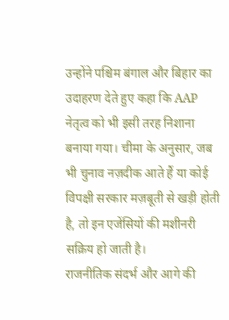उन्होंने पश्चिम बंगाल और बिहार का उदाहरण देते हुए कहा कि AAP नेतृत्व को भी इसी तरह निशाना बनाया गया। चीमा के अनुसार, जब भी चुनाव नज़दीक आते हैं या कोई विपक्षी सरकार मज़बूती से खड़ी होती है, तो इन एजेंसियों की मशीनरी सक्रिय हो जाती है।
राजनीतिक संदर्भ और आगे की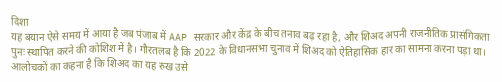दिशा
यह बयान ऐसे समय में आया है जब पंजाब में AAP सरकार और केंद्र के बीच तनाव बढ़ रहा है, और शिअद अपनी राजनीतिक प्रासंगिकता पुनः स्थापित करने की कोशिश में है। गौरतलब है कि 2022 के विधानसभा चुनाव में शिअद को ऐतिहासिक हार का सामना करना पड़ा था। आलोचकों का कहना है कि शिअद का यह रुख उसे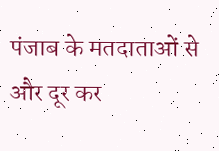पंजाब के मतदाताओं से और दूर कर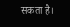सकता है।